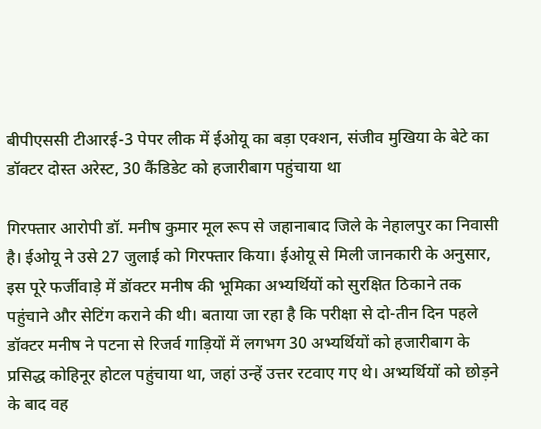बीपीएससी टीआरई-3 पेपर लीक में ईओयू का बड़ा एक्शन, संजीव मुखिया के बेटे का डॉक्टर दोस्त अरेस्ट, 30 कैंडिडेट को हजारीबाग पहुंचाया था

गिरफ्तार आरोपी डॉ. मनीष कुमार मूल रूप से जहानाबाद जिले के नेहालपुर का निवासी है। ईओयू ने उसे 27 जुलाई को गिरफ्तार किया। ईओयू से मिली जानकारी के अनुसार, इस पूरे फर्जीवाड़े में डॉक्टर मनीष की भूमिका अभ्यर्थियों को सुरक्षित ठिकाने तक पहुंचाने और सेटिंग कराने की थी। बताया जा रहा है कि परीक्षा से दो-तीन दिन पहले डॉक्टर मनीष ने पटना से रिजर्व गाड़ियों में लगभग 30 अभ्यर्थियों को हजारीबाग के प्रसिद्ध कोहिनूर होटल पहुंचाया था, जहां उन्हें उत्तर रटवाए गए थे। अभ्यर्थियों को छोड़ने के बाद वह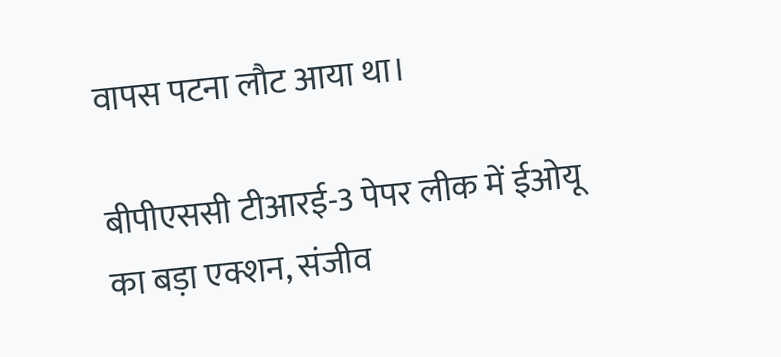वापस पटना लौट आया था।

बीपीएससी टीआरई-3 पेपर लीक में ईओयू का बड़ा एक्शन, संजीव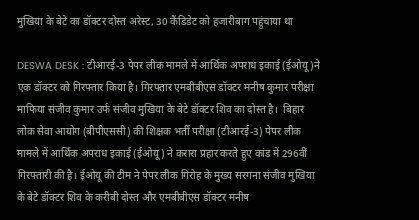मुखिया के बेटे का डॉक्टर दोस्त अरेस्ट, 30 कैंडिडेट को हजारीबाग पहुंचाया था

DESWA DESK : टीआरई-3 पेपर लीक मामले में आर्थिक अपराध इकाई (ईओयू )ने एक डॉक्टर को गिरफ्तार किया है। गिरफ्तार एमबीबीएस डॉक्टर मनीष कुमार परीक्षा माफिया संजीव कुमार उर्फ संजीव मुखिया के बेटे डॉक्टर शिव का दोस्त है।  बिहार लोक सेवा आयोग (बीपीएससी) की शिक्षक भर्ती परीक्षा (टीआरई-3) पेपर लीक मामले में आर्थिक अपराध इकाई (ईओयू) ने करारा प्रहार करते हुए कांड में 296वीं गिरफ्तारी की है। ईओयू की टीम ने पेपर लीक गिरोह के मुख्य सरगना संजीव मुखिया के बेटे डॉक्टर शिव के करीबी दोस्त और एमबीबीएस डॉक्टर मनीष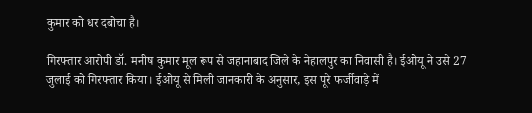कुमार को धर दबोचा है।

गिरफ्तार आरोपी डॉ. मनीष कुमार मूल रूप से जहानाबाद जिले के नेहालपुर का निवासी है। ईओयू ने उसे 27 जुलाई को गिरफ्तार किया। ईओयू से मिली जानकारी के अनुसार, इस पूरे फर्जीवाड़े में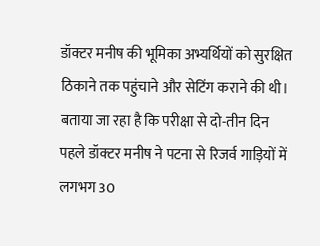डॉक्टर मनीष की भूमिका अभ्यर्थियों को सुरक्षित ठिकाने तक पहुंचाने और सेटिंग कराने की थी। बताया जा रहा है कि परीक्षा से दो-तीन दिन पहले डॉक्टर मनीष ने पटना से रिजर्व गाड़ियों में लगभग 30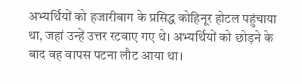अभ्यर्थियों को हजारीबाग के प्रसिद्ध कोहिनूर होटल पहुंचाया था, जहां उन्हें उत्तर रटवाए गए थे। अभ्यर्थियों को छोड़ने के बाद वह वापस पटना लौट आया था।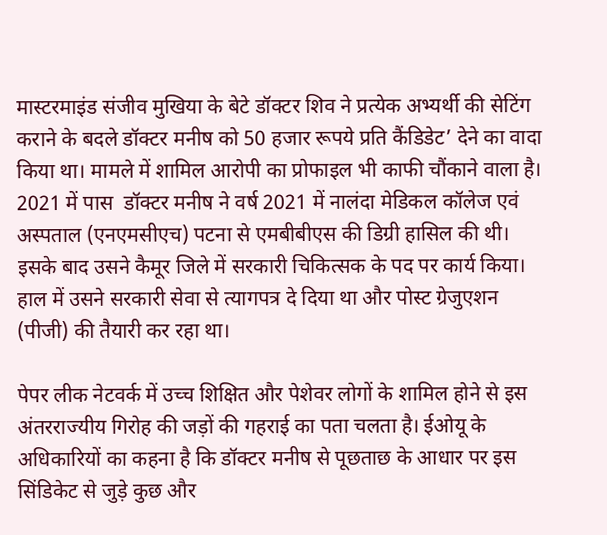मास्टरमाइंड संजीव मुखिया के बेटे डॉक्टर शिव ने प्रत्येक अभ्यर्थी की सेटिंग कराने के बदले डॉक्टर मनीष को 50 हजार रूपये प्रति कैंडिडेट’ देने का वादा किया था। मामले में शामिल आरोपी का प्रोफाइल भी काफी चौंकाने वाला है। 2021 में पास  डॉक्टर मनीष ने वर्ष 2021 में नालंदा मेडिकल कॉलेज एवं अस्पताल (एनएमसीएच) पटना से एमबीबीएस की डिग्री हासिल की थी। इसके बाद उसने कैमूर जिले में सरकारी चिकित्सक के पद पर कार्य किया। हाल में उसने सरकारी सेवा से त्यागपत्र दे दिया था और पोस्ट ग्रेजुएशन (पीजी) की तैयारी कर रहा था।

पेपर लीक नेटवर्क में उच्च शिक्षित और पेशेवर लोगों के शामिल होने से इस अंतरराज्यीय गिरोह की जड़ों की गहराई का पता चलता है। ईओयू के अधिकारियों का कहना है कि डॉक्टर मनीष से पूछताछ के आधार पर इस सिंडिकेट से जुड़े कुछ और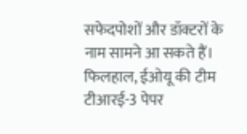सफेदपोशों और डॉक्टरों के नाम सामने आ सकते हैं। फिलहाल, ईओयू की टीम टीआरई-3 पेपर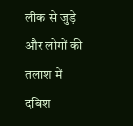लीक से जुड़े और लोगों की तलाश में दबिश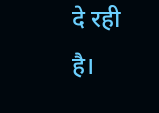दे रही है।